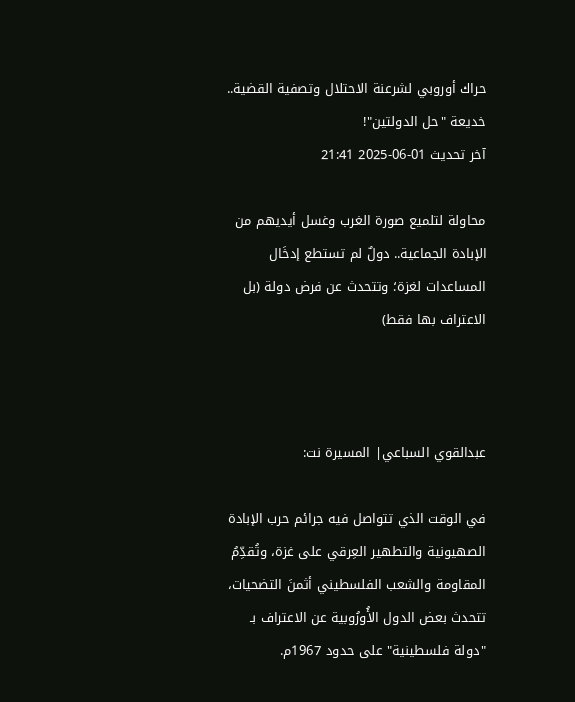حراك أوروبي لشرعنة الاحتلال وتصفية القضية.. خديعة "حل الدولتين"!
آخر تحديث 01-06-2025 21:41

محاولة لتلميع صورة الغرب وغسل أيديهم من الإبادة الجماعية.. دولٌ لم تستطع إدخَال المساعدات لغزة؛ وتتحدث عن فرض دولة (بل الاعتراف بها فقط)



عبدالقوي السباعي| المسيرة نت:

في الوقت الذي تتواصل فيه جرائم حرب الإبادة الصهيونية والتطهير العِرقي على غزة، وتُقدِّمُ المقاومة والشعب الفلسطيني أثمنَ التضحيات، تتحدث بعض الدول الأُورُوبية عن الاعتراف بـ "دولة فلسطينية" على حدود 1967م.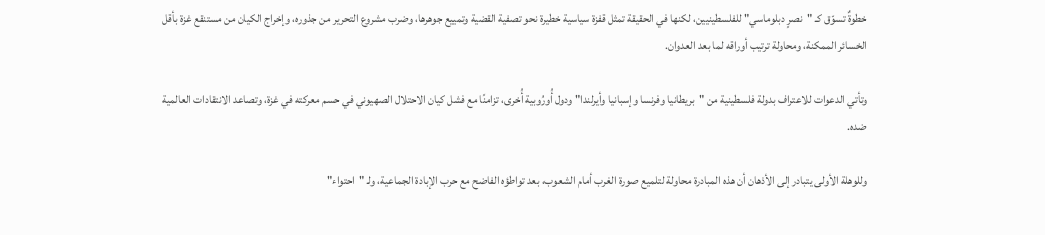خطوةٌ تسوّق كـ "نصرٍ دبلوماسي" للفلسطينيين، لكنها في الحقيقة تمثل قفزة سياسية خطيرة نحو تصفية القضية وتمييع جوهرها، وضرب مشروع التحرير من جذوره، وإخراج الكيان من مستنقع غزة بأقل الخسائر الممكنة، ومحاولة ترتيب أوراقه لما بعد العدوان.

وتأتي الدعوات للاعتراف بدولة فلسطينية من "بريطانيا وفرنسا وإسبانيا وأيرلندا" ودول أُورُوبية أُخرى، تزامنًا مع فشل كيان الاحتلال الصهيوني في حسم معركته في غزة، وتصاعد الانتقادات العالمية ضده.

وللوهلة الأولى يتبادر إلى الأذهان أن هذه المبادرة محاولة لتلميع صورة الغرب أمام الشعوب، بعد تواطؤه الفاضح مع حرب الإبادة الجماعية، ولـ "احتواء"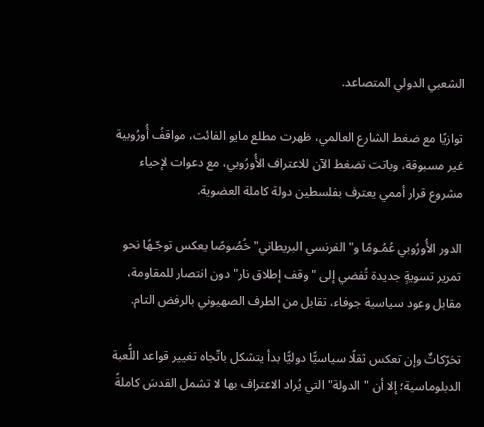الشعبي الدولي المتصاعد.

توازيًا مع ضغط الشارع العالمي، ظهرت مطلع مايو الفائت، مواقفُ أُورُوبية غير مسبوقة، وباتت تضغط الآن للاعتراف الأُورُوبي، مع دعوات لإحياء مشروع قرار أممي يعترف بفلسطين دولة كاملة العضوية.

الدور الأُورُوبي عُمُـومًا و"الفرنسي البريطاني" خُصُوصًا يعكس توجّـهًا نحو تمرير تسويةٍ جديدة تُفضي إلى "وقف إطلاق نار" دون انتصار للمقاومة، مقابل وعود سياسية جوفاء، تقابل من الطرف الصهيوني بالرفض التام.

تحَرّكاتٌ وإن تعكس ثقلًا سياسيًّا دوليًّا بدأ يتشكل باتّجاه تغيير قواعد اللُّعبة الدبلوماسية؛ إلا أن "الدولة" التي يُراد الاعتراف بها لا تشمل القدسَ كاملةً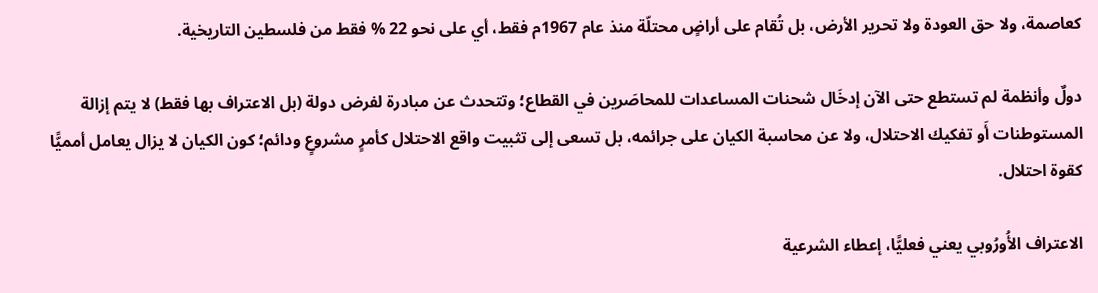كعاصمة، ولا حق العودة ولا تحرير الأرض، بل تُقام على أراضٍ محتلّة منذ عام 1967م فقط، أي على نحو 22 % فقط من فلسطين التاريخية.

دولٌ وأنظمة لم تستطع حتى الآن إدخَال شحنات المساعدات للمحاصَرين في القطاع؛ وتتحدث عن مبادرة لفرض دولة (بل الاعتراف بها فقط) لا يتم إزالة المستوطنات أَو تفكيك الاحتلال، ولا عن محاسبة الكيان على جرائمه، بل تسعى إلى تثبيت واقع الاحتلال كأمرٍ مشروعٍ ودائم؛ كون الكيان لا يزال يعامل أمميًّا كقوة احتلال.

الاعتراف الأُورُوبي يعني فعليًّا، إعطاء الشرعية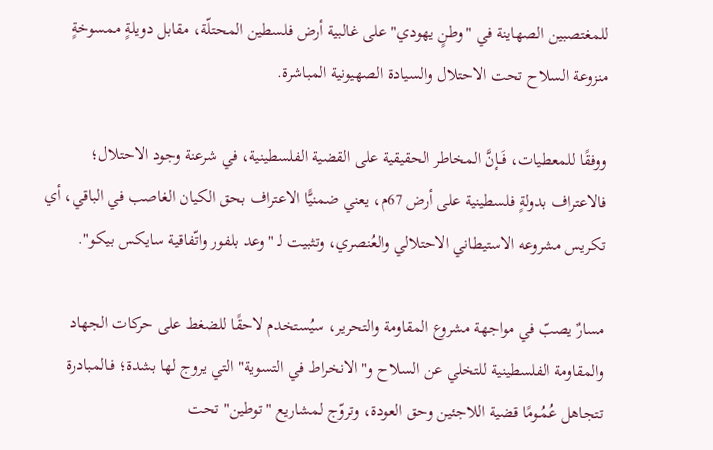للمغتصبين الصهاينة في "وطنٍ يهودي" على غالبية أرض فلسطين المحتلّة، مقابل دويلةٍ ممسوخةٍ منزوعة السلاح تحت الاحتلال والسيادة الصهيونية المباشرة.

ووفقًا للمعطيات، فَــإنَّ المخاطر الحقيقية على القضية الفلسطينية، في شرعنة وجود الاحتلال؛ فالاعتراف بدولةٍ فلسطينية على أرض 67م، يعني ضمنيًّا الاعتراف بحق الكيان الغاصب في الباقي، أي تكريس مشروعه الاستيطاني الاحتلالي والعُنصري، وتثبيت لـ "وعد بلفور واتّفاقية سايكس بيكو".

مسارٌ يصبّ في مواجهة مشروع المقاومة والتحرير، سيُستخدم لاحقًا للضغط على حركات الجهاد والمقاومة الفلسطينية للتخلي عن السلاح و"الانخراط في التسوية" التي يروج لها بشدة؛ فـالمبادرة تتجاهل عُمُـومًا قضية اللاجئين وحق العودة، وتروّج لمشاريع "توطين" تحت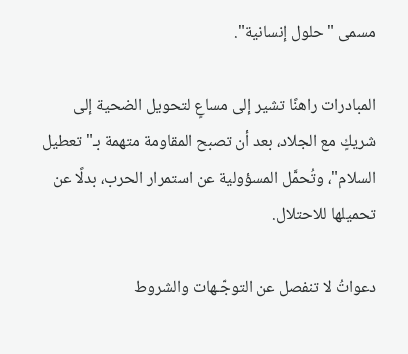مسمى "حلول إنسانية".

المبادرات راهنًا تشير إلى مساعٍ لتحويل الضحية إلى شريكٍ مع الجلاد، بعد أن تصبح المقاومة متهمة بـ"تعطيل السلام"، وتُحمَّل المسؤولية عن استمرار الحرب، بدلًا عن تحميلها للاحتلال.

دعواتُ لا تنفصل عن التوجّـهات والشروط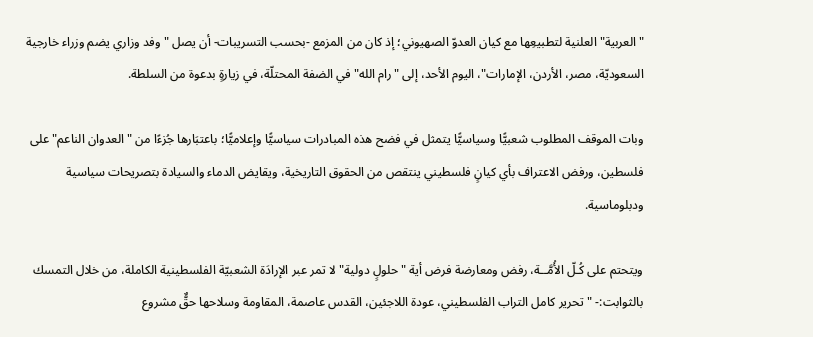"العربية" العلنية لتطبيعِها مع كيان العدوّ الصهيوني؛ إذ كان من المزمع -بحسب التسريبات- أن يصل "وفد وزاري يضم وزراء خارجية السعوديّة، مصر، الأردن، الإمارات"، اليوم الأحد، إلى "رام الله" في الضفة المحتلّة، في زيارةٍ بدعوة من السلطة.

وبات الموقف المطلوب شعبيًّا وسياسيًّا يتمثل في فضح هذه المبادرات سياسيًّا وإعلاميًّا؛ باعتبَارها جُزءًا من "العدوان الناعم" على فلسطين، ورفض الاعتراف بأي كيانٍ فلسطيني ينتقص من الحقوق التاريخية، ويقايض الدماء والسيادة بتصريحات سياسية ودبلوماسية.

ويتحتم على كُـلّ الأُمَّــة، رفض ومعارضة فرض أية "حلولٍ دولية" لا تمر عبر الإرادَة الشعبيّة الفلسطينية الكاملة، من خلال التمسك بالثوابت:- "تحرير كامل التراب الفلسطيني، عودة اللاجئين، القدس عاصمة، المقاومة وسلاحها حقٌّ مشروع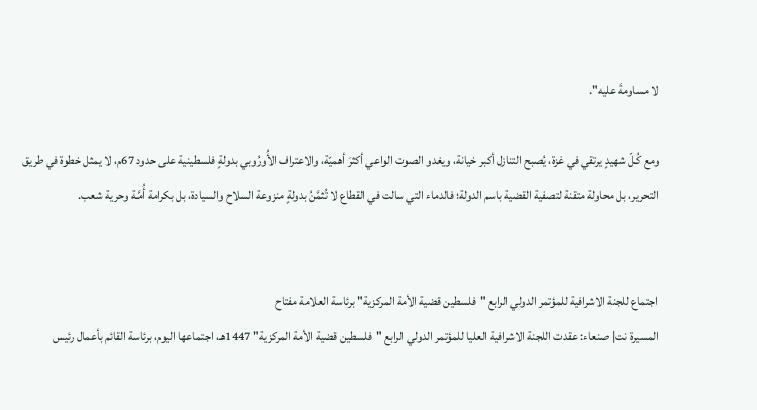لا مساومةَ عليه".

ومع كُـلّ شهيدٍ يرتقي في غزة، يُصبح التنازل أكبر خيانة، ويغدو الصوت الواعي أكثرَ أهميّة، والاعتراف الأُورُوبي بدولةٍ فلسطينية على حدود 67م، لا يمثل خطوة في طريق التحرير، بل محاولة متقنة لتصفية القضية باسم الدولة؛ فالدماء التي سالت في القطاع لا تُثمَّنُ بدولةٍ منزوعة السلاح والسيادة، بل بكرامة أُمَّـة وحرية شعب.


اجتماع للجنة الاشرافية للمؤتمر الدولي الرابع "فلسطين قضية الأمة المركزية" برئاسة العلامة مفتاح
المسيرة نت| صنعاء: عقدت اللجنة الاشرافية العليا للمؤتمر الدولي الرابع "فلسطين قضية الأمة المركزية" 1447هـ، اجتماعها اليوم، برئاسة القائم بأعمال رئيس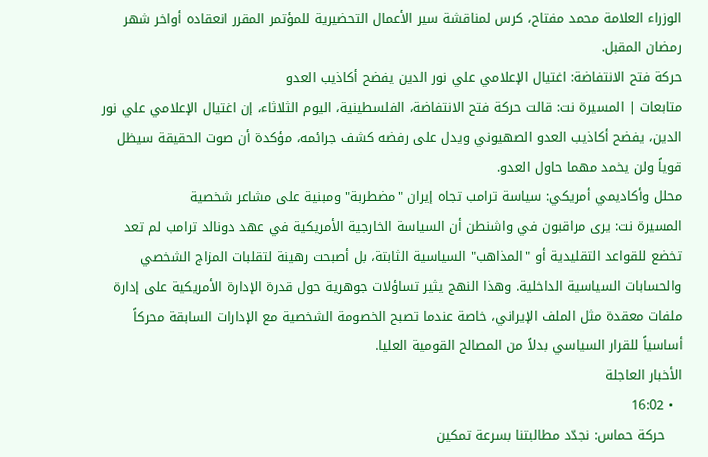الوزراء العلامة محمد مفتاح، كرس لمناقشة سير الأعمال التحضيرية للمؤتمر المقرر انعقاده أواخر شهر رمضان المقبل.
حركة فتح الانتفاضة: اغتيال الإعلامي علي نور الدين يفضح أكاذيب العدو
متابعات | المسيرة نت: قالت حركة فتح الانتفاضة، الفلسطينية، اليوم الثلاثاء، إن اغتيال الإعلامي علي نور الدين، يفضح أكاذيب العدو الصهيوني ويدل على رفضه كشف جرائمه، مؤكدة أن صوت الحقيقة سيظل قوياً ولن يخمد مهما حاول العدو.
محلل وأكاديمي أمريكي: سياسة ترامب تجاه إيران "مضطربة" ومبنية على مشاعر شخصية
المسيرة نت: يرى مراقبون في واشنطن أن السياسة الخارجية الأمريكية في عهد دونالد ترامب لم تعد تخضع للقواعد التقليدية أو "المذاهب" السياسية الثابتة، بل أصبحت رهينة لتقلبات المزاج الشخصي والحسابات السياسية الداخلية. وهذا النهج يثير تساؤلات جوهرية حول قدرة الإدارة الأمريكية على إدارة ملفات معقدة مثل الملف الإيراني، خاصة عندما تصبح الخصومة الشخصية مع الإدارات السابقة محركاً أساسياً للقرار السياسي بدلاً من المصالح القومية العليا.
الأخبار العاجلة
  • 16:02
    حركة حماس: نجدّد مطالبتنا بسرعة تمكين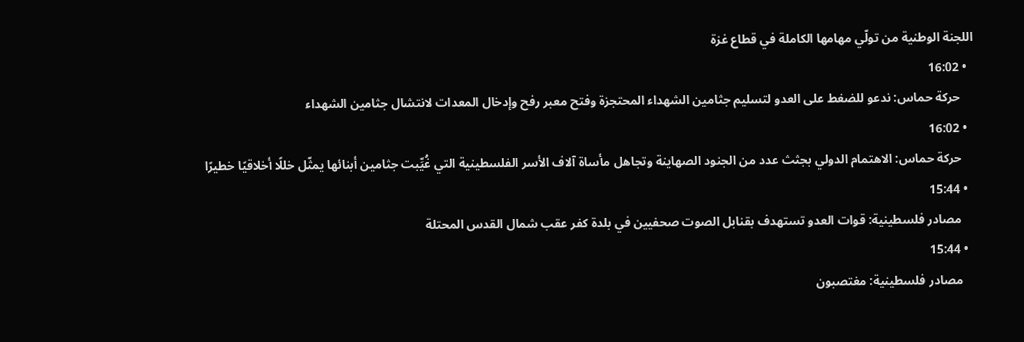اللجنة الوطنية من تولّي مهامها الكاملة في قطاع غزة
  • 16:02
    حركة حماس: ندعو للضغط على العدو لتسليم جثامين الشهداء المحتجزة وفتح معبر رفح وإدخال المعدات لانتشال جثامين الشهداء
  • 16:02
    حركة حماس: الاهتمام الدولي بجثث عدد من الجنود الصهاينة وتجاهل مأساة آلاف الأسر الفلسطينية التي غُيِّبت جثامين أبنائها يمثّل خللًا أخلاقيًا خطيرًا
  • 15:44
    مصادر فلسطينية: قوات العدو تستهدف بقنابل الصوت صحفيين في بلدة كفر عقب شمال القدس المحتلة
  • 15:44
    مصادر فلسطينية: مغتصبون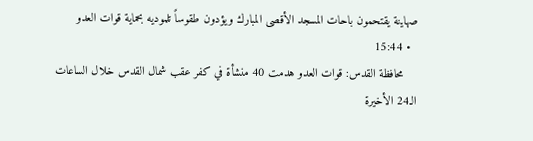صهاينة يقتحمون باحات المسجد الأقصى المبارك ويؤدون طقوساً تلموديه بحماية قوات العدو
  • 15:44
    محافظة القدس: قوات العدو هدمت 40 منشأة في كفر عقب شمال القدس خلال الساعات الـ24 الأخيرة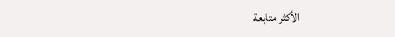الأكثر متابعة